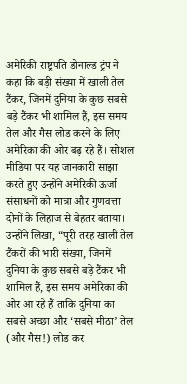अमेरिकी राष्ट्रपति डोनाल्ड ट्रंप ने कहा कि बड़ी संख्या में खाली तेल टैंकर, जिनमें दुनिया के कुछ सबसे बड़े टैंकर भी शामिल हैं, इस समय तेल और गैस लोड करने के लिए अमेरिका की ओर बढ़ रहे हैं। सोशल मीडिया पर यह जानकारी साझा करते हुए उन्होंने अमेरिकी ऊर्जा संसाधनों को मात्रा और गुणवत्ता दोनों के लिहाज से बेहतर बताया।
उन्होंने लिखा, “पूरी तरह खाली तेल टैंकरों की भारी संख्या, जिनमें दुनिया के कुछ सबसे बड़े टैंकर भी शामिल हैं, इस समय अमेरिका की ओर आ रहे हैं ताकि दुनिया का सबसे अच्छा और ‘सबसे मीठा’ तेल (और गैस!) लोड कर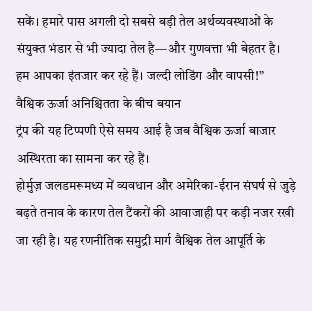सकें। हमारे पास अगली दो सबसे बड़ी तेल अर्थव्यवस्थाओं के संयुक्त भंडार से भी ज्यादा तेल है—और गुणवत्ता भी बेहतर है। हम आपका इंतजार कर रहे हैं। जल्दी लोडिंग और वापसी!”
वैश्विक ऊर्जा अनिश्चितता के बीच बयान
ट्रंप की यह टिप्पणी ऐसे समय आई है जब वैश्विक ऊर्जा बाजार अस्थिरता का सामना कर रहे हैं।
होर्मुज़ जलडमरूमध्य में व्यवधान और अमेरिका-ईरान संघर्ष से जुड़े बढ़ते तनाव के कारण तेल टैंकरों की आवाजाही पर कड़ी नजर रखी जा रही है। यह रणनीतिक समुद्री मार्ग वैश्विक तेल आपूर्ति के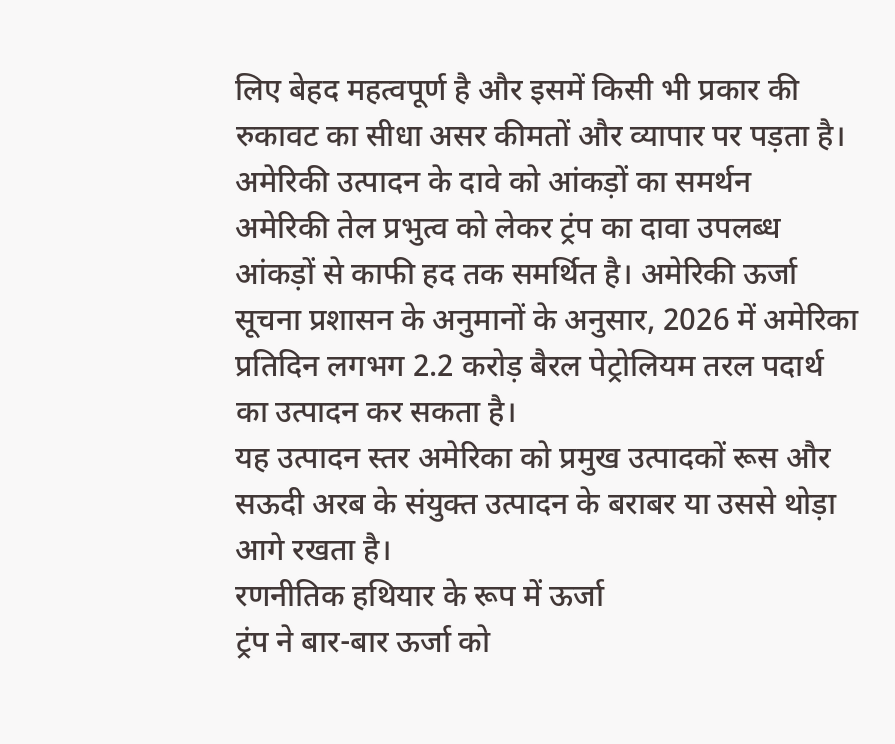लिए बेहद महत्वपूर्ण है और इसमें किसी भी प्रकार की रुकावट का सीधा असर कीमतों और व्यापार पर पड़ता है।
अमेरिकी उत्पादन के दावे को आंकड़ों का समर्थन
अमेरिकी तेल प्रभुत्व को लेकर ट्रंप का दावा उपलब्ध आंकड़ों से काफी हद तक समर्थित है। अमेरिकी ऊर्जा सूचना प्रशासन के अनुमानों के अनुसार, 2026 में अमेरिका प्रतिदिन लगभग 2.2 करोड़ बैरल पेट्रोलियम तरल पदार्थ का उत्पादन कर सकता है।
यह उत्पादन स्तर अमेरिका को प्रमुख उत्पादकों रूस और सऊदी अरब के संयुक्त उत्पादन के बराबर या उससे थोड़ा आगे रखता है।
रणनीतिक हथियार के रूप में ऊर्जा
ट्रंप ने बार-बार ऊर्जा को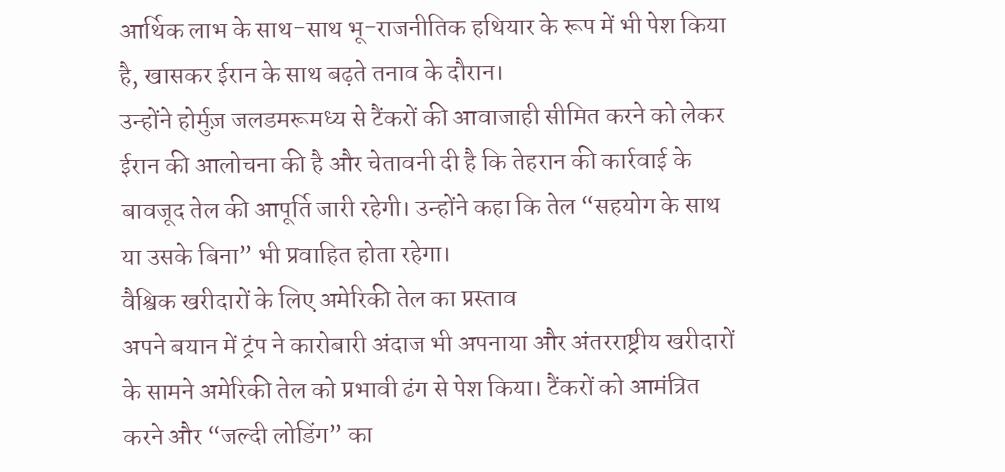आर्थिक लाभ के साथ-साथ भू-राजनीतिक हथियार के रूप में भी पेश किया है, खासकर ईरान के साथ बढ़ते तनाव के दौरान।
उन्होंने होर्मुज़ जलडमरूमध्य से टैंकरों की आवाजाही सीमित करने को लेकर ईरान की आलोचना की है और चेतावनी दी है कि तेहरान की कार्रवाई के बावजूद तेल की आपूर्ति जारी रहेगी। उन्होंने कहा कि तेल “सहयोग के साथ या उसके बिना” भी प्रवाहित होता रहेगा।
वैश्विक खरीदारों के लिए अमेरिकी तेल का प्रस्ताव
अपने बयान में ट्रंप ने कारोबारी अंदाज भी अपनाया और अंतरराष्ट्रीय खरीदारों के सामने अमेरिकी तेल को प्रभावी ढंग से पेश किया। टैंकरों को आमंत्रित करने और “जल्दी लोडिंग” का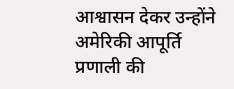आश्वासन देकर उन्होंने अमेरिकी आपूर्ति प्रणाली की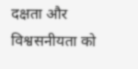दक्षता और विश्वसनीयता को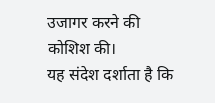उजागर करने की कोशिश की।
यह संदेश दर्शाता है कि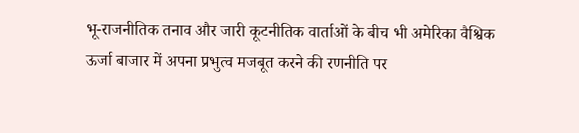भू-राजनीतिक तनाव और जारी कूटनीतिक वार्ताओं के बीच भी अमेरिका वैश्विक ऊर्जा बाजार में अपना प्रभुत्व मजबूत करने की रणनीति पर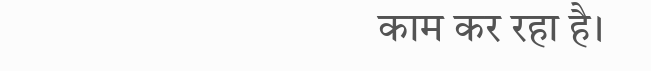काम कर रहा है।